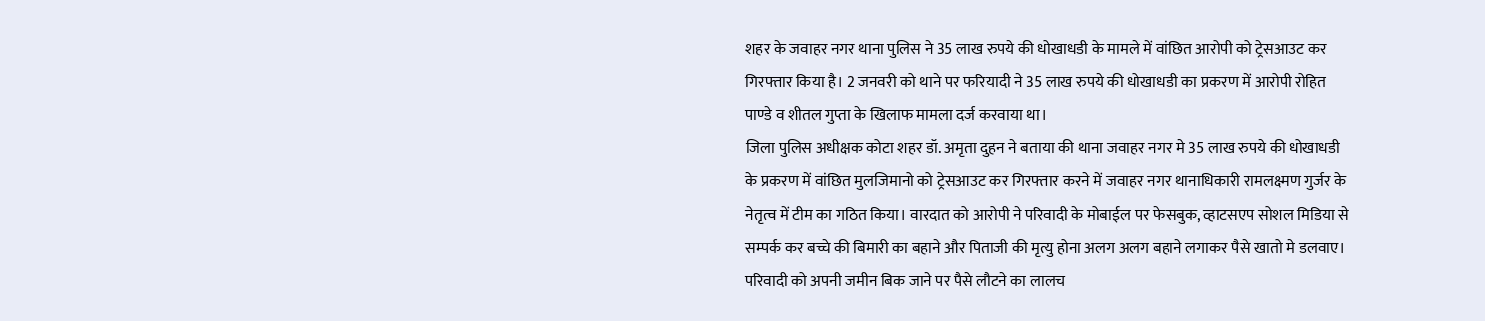शहर के जवाहर नगर थाना पुलिस ने 35 लाख रुपये की धोखाधडी के मामले में वांछित आरोपी को ट्रेसआउट कर गिरफ्तार किया है। 2 जनवरी को थाने पर फरियादी ने 35 लाख रुपये की धोखाधडी का प्रकरण में आरोपी रोहित पाण्डे व शीतल गुप्ता के खिलाफ मामला दर्ज करवाया था।
जिला पुलिस अधीक्षक कोटा शहर डॉ. अमृता दुहन ने बताया की थाना जवाहर नगर मे 35 लाख रुपये की धोखाधडी के प्रकरण में वांछित मुलजिमानो को ट्रेसआउट कर गिरफ्तार करने में जवाहर नगर थानाधिकारी रामलक्ष्मण गुर्जर के नेतृत्व में टीम का गठित किया। वारदात को आरोपी ने परिवादी के मोबाईल पर फेसबुक, व्हाटसएप सोशल मिडिया से सम्पर्क कर बच्चे की बिमारी का बहाने और पिताजी की मृत्यु होना अलग अलग बहाने लगाकर पैसे खातो मे डलवाए। परिवादी को अपनी जमीन बिक जाने पर पैसे लौटने का लालच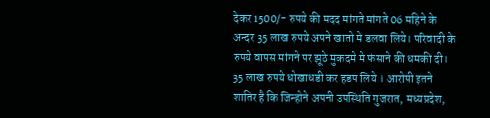देकर 1500/- रुपये की मदद मांगते मांगते 06 महिने के अन्दर 35 लाख रुपये अपने खातो मे डलवा लिये। परिवादी के रुपये वापस मांगने पर झूठे मुकदमे मे फंसाने की धमकी दी। 35 लाख रुपये धोखाधडी कर हडप लिये । आरोपी इतने शातिर है कि जिन्होने अपनी उपस्थिति गुजरात, मध्यप्रदेश,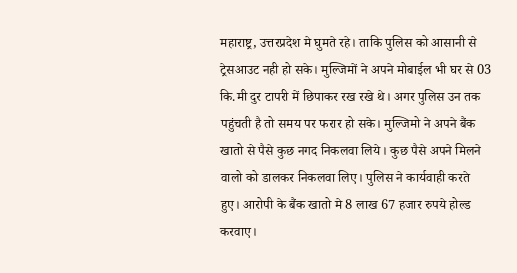महाराष्ट्र, उत्तरप्रदेश मे घुमते रहे। ताकि पुलिस को आसानी से ट्रेसआउट नही हो सके। मुल्जिमों ने अपने मोबाईल भी घर से 03 कि.मी दुर टापरी में छिपाकर रख रखे थे। अगर पुलिस उन तक पहुंचती है तो समय पर फरार हो सके। मुल्जिमो ने अपने बैंक खातो से पैसे कुछ नगद निकलवा लिये। कुछ पैसे अपने मिलने वालो को डालकर निकलवा लिए। पुलिस ने कार्यवाही करते हुए। आरोपी के बैंक खातो मे 8 लाख 67 हजार रुपये होल्ड करवाए।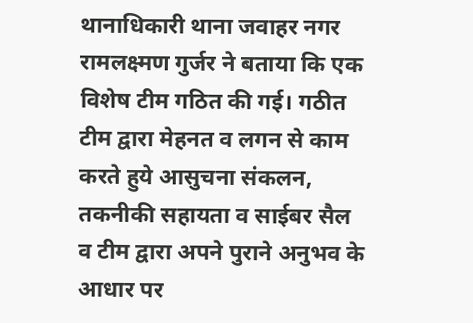थानाधिकारी थाना जवाहर नगर रामलक्ष्मण गुर्जर ने बताया कि एक विशेष टीम गठित की गई। गठीत टीम द्वारा मेहनत व लगन से काम करते हुये आसुचना संकलन, तकनीकी सहायता व साईबर सैल व टीम द्वारा अपने पुराने अनुभव के आधार पर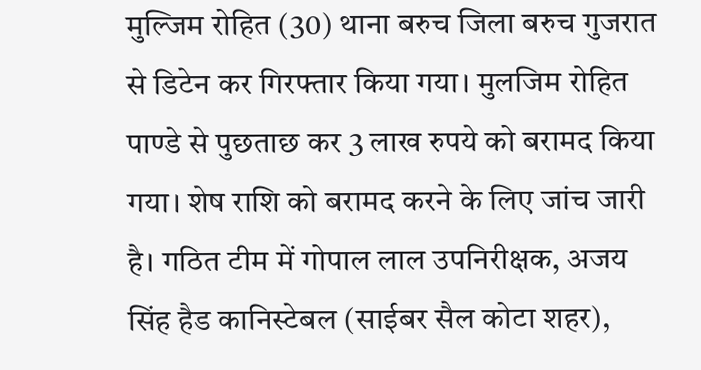मुल्जिम रोहित (30) थाना बरुच जिला बरुच गुजरात से डिटेन कर गिरफ्तार किया गया। मुलजिम रोहित पाण्डे से पुछताछ कर 3 लाख रुपये को बरामद किया गया। शेष राशि को बरामद करने के लिए जांच जारी है। गठित टीम में गोपाल लाल उपनिरीक्षक, अजय सिंह हैड कानिस्टेबल (साईबर सैल कोटा शहर),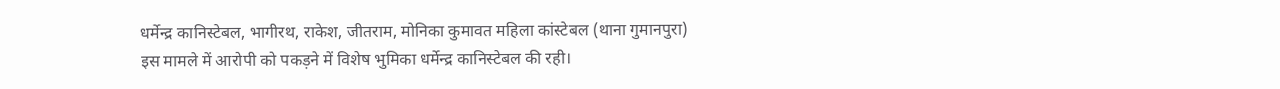धर्मेन्द्र कानिस्टेबल, भागीरथ, राकेश, जीतराम, मोनिका कुमावत महिला कांस्टेबल (थाना गुमानपुरा)
इस मामले में आरोपी को पकड़ने में विशेष भुमिका धर्मेन्द्र कानिस्टेबल की रही।